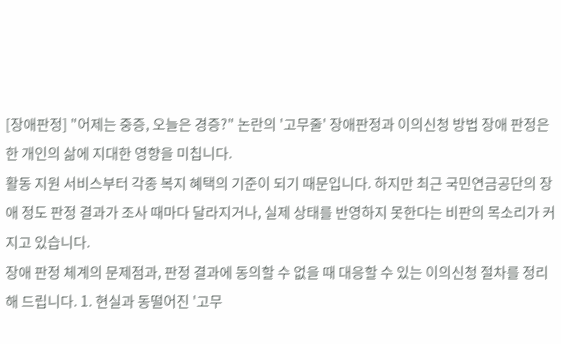[장애판정] "어제는 중증, 오늘은 경증?" 논란의 '고무줄' 장애판정과 이의신청 방법 장애 판정은 한 개인의 삶에 지대한 영향을 미칩니다.
활동 지원 서비스부터 각종 복지 혜택의 기준이 되기 때문입니다. 하지만 최근 국민연금공단의 장애 정도 판정 결과가 조사 때마다 달라지거나, 실제 상태를 반영하지 못한다는 비판의 목소리가 커지고 있습니다.
장애 판정 체계의 문제점과, 판정 결과에 동의할 수 없을 때 대응할 수 있는 이의신청 절차를 정리해 드립니다. 1. 현실과 동떨어진 '고무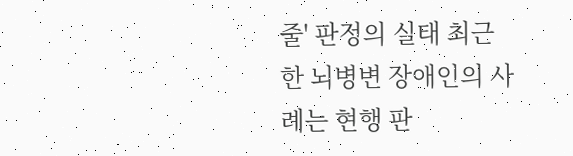줄' 판정의 실태 최근 한 뇌병변 장애인의 사례는 현행 판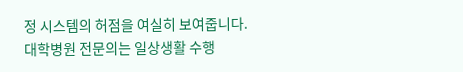정 시스템의 허점을 여실히 보여줍니다.
대학병원 전문의는 일상생활 수행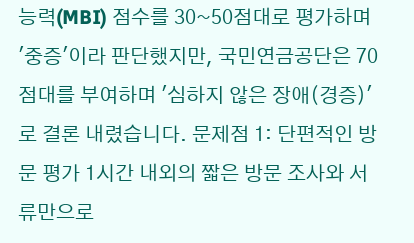능력(MBI) 점수를 30~50점대로 평가하며 '중증'이라 판단했지만, 국민연금공단은 70점대를 부여하며 '심하지 않은 장애(경증)'로 결론 내렸습니다. 문제점 1: 단편적인 방문 평가 1시간 내외의 짧은 방문 조사와 서류만으로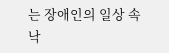는 장애인의 일상 속 낙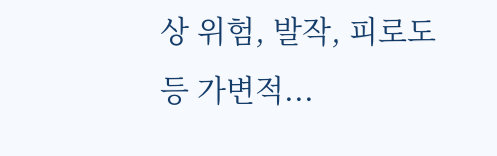상 위험, 발작, 피로도 등 가변적...